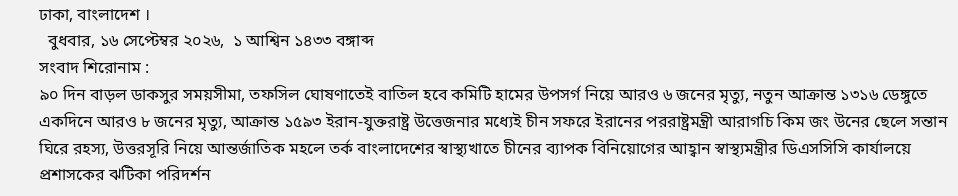ঢাকা, বাংলাদেশ ।
  বুধবার, ১৬ সেপ্টেম্বর ২০২৬,  ১ আশ্বিন ১৪৩৩ বঙ্গাব্দ
সংবাদ শিরোনাম :
৯০ দিন বাড়ল ডাকসুর সময়সীমা, তফসিল ঘোষণাতেই বাতিল হবে কমিটি হামের উপসর্গ নিয়ে আরও ৬ জনের মৃত্যু, নতুন আক্রান্ত ১৩১৬ ডেঙ্গুতে একদিনে আরও ৮ জনের মৃত্যু, আক্রান্ত ১৫৯৩ ইরান-যুক্তরাষ্ট্র উত্তেজনার মধ্যেই চীন সফরে ইরানের পররাষ্ট্রমন্ত্রী আরাগচি কিম জং উনের ছেলে সন্তান ঘিরে রহস্য, উত্তরসূরি নিয়ে আন্তর্জাতিক মহলে তর্ক বাংলাদেশের স্বাস্থ্যখাতে চীনের ব্যাপক বিনিয়োগের আহ্বান স্বাস্থ্যমন্ত্রীর ডিএসসিসি কার্যালয়ে প্রশাসকের ঝটিকা পরিদর্শন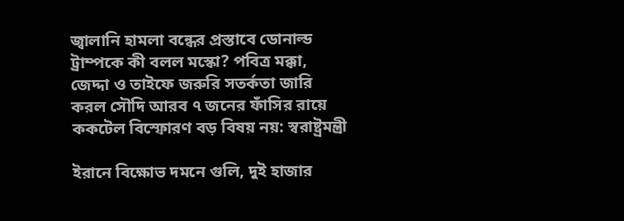জ্বালানি হামলা বন্ধের প্রস্তাবে ডোনাল্ড ট্রাম্পকে কী বলল মস্কো? পবিত্র মক্কা, জেদ্দা ও তাইফে জরুরি সতর্কতা জারি করল সৌদি আরব ৭ জনের ফাঁসির রায়ে ককটেল বিস্ফোরণ বড় বিষয় নয়: স্বরাষ্ট্রমন্ত্রী

ইরানে বিক্ষোভ দমনে গুলি, দুই হাজার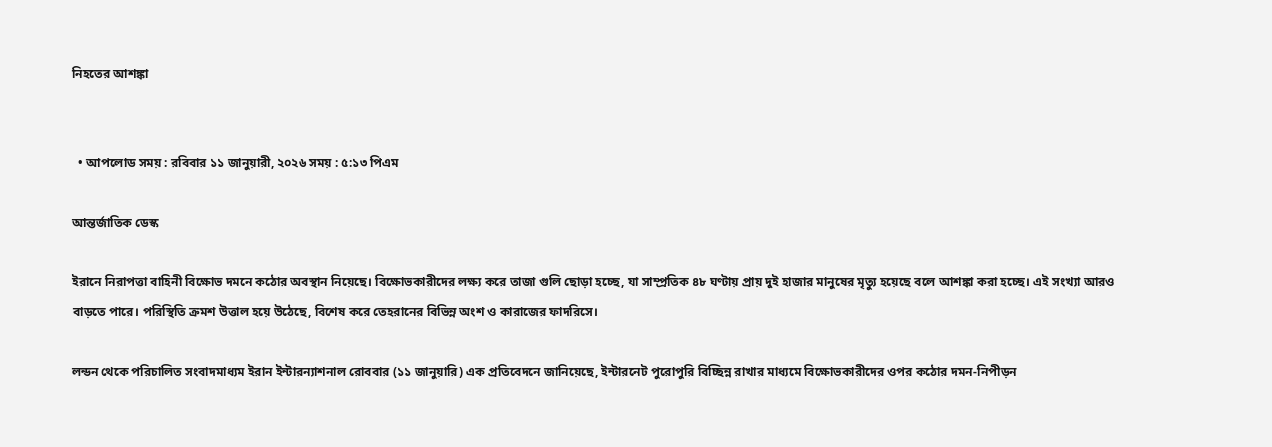নিহতের আশঙ্কা


  • আপলোড সময় : রবিবার ১১ জানুয়ারী, ২০২৬ সময় : ৫:১৩ পিএম

আন্তর্জাতিক ডেস্ক

ইরানে নিরাপত্তা বাহিনী বিক্ষোভ দমনে কঠোর অবস্থান নিয়েছে। বিক্ষোভকারীদের লক্ষ্য করে তাজা গুলি ছোড়া হচ্ছে, যা সাম্প্রতিক ৪৮ ঘণ্টায় প্রায় দুই হাজার মানুষের মৃত্যু হয়েছে বলে আশঙ্কা করা হচ্ছে। এই সংখ্যা আরও বাড়তে পারে। পরিস্থিতি ক্রমশ উত্তাল হয়ে উঠেছে, বিশেষ করে তেহরানের বিভিন্ন অংশ ও কারাজের ফাদরিসে।

লন্ডন থেকে পরিচালিত সংবাদমাধ্যম ইরান ইন্টারন্যাশনাল রোববার (১১ জানুয়ারি) এক প্রতিবেদনে জানিয়েছে, ইন্টারনেট পুরোপুরি বিচ্ছিন্ন রাখার মাধ্যমে বিক্ষোভকারীদের ওপর কঠোর দমন-নিপীড়ন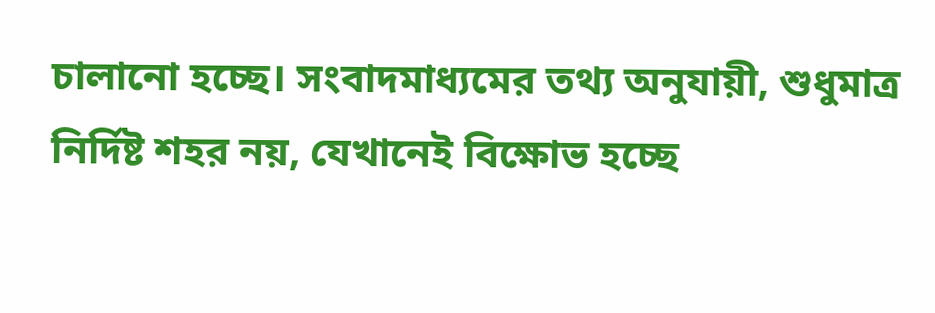চালানো হচ্ছে। সংবাদমাধ্যমের তথ্য অনুযায়ী, শুধুমাত্র নির্দিষ্ট শহর নয়, যেখানেই বিক্ষোভ হচ্ছে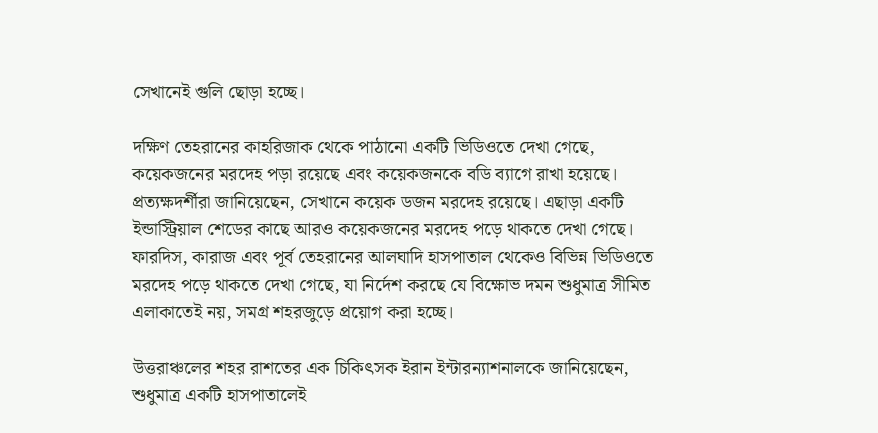সেখানেই গুলি ছোড়া হচ্ছে।

দক্ষিণ তেহরানের কাহরিজাক থেকে পাঠানো একটি ভিডিওতে দেখা গেছে, কয়েকজনের মরদেহ পড়া রয়েছে এবং কয়েকজনকে বডি ব্যাগে রাখা হয়েছে। প্রত্যক্ষদর্শীরা জানিয়েছেন, সেখানে কয়েক ডজন মরদেহ রয়েছে। এছাড়া একটি ইন্ডাস্ট্রিয়াল শেডের কাছে আরও কয়েকজনের মরদেহ পড়ে থাকতে দেখা গেছে। ফারদিস, কারাজ এবং পূর্ব তেহরানের আলঘাদি হাসপাতাল থেকেও বিভিন্ন ভিডিওতে মরদেহ পড়ে থাকতে দেখা গেছে, যা নির্দেশ করছে যে বিক্ষোভ দমন শুধুমাত্র সীমিত এলাকাতেই নয়, সমগ্র শহরজুড়ে প্রয়োগ করা হচ্ছে।

উত্তরাঞ্চলের শহর রাশতের এক চিকিৎসক ইরান ইন্টারন্যাশনালকে জানিয়েছেন, শুধুমাত্র একটি হাসপাতালেই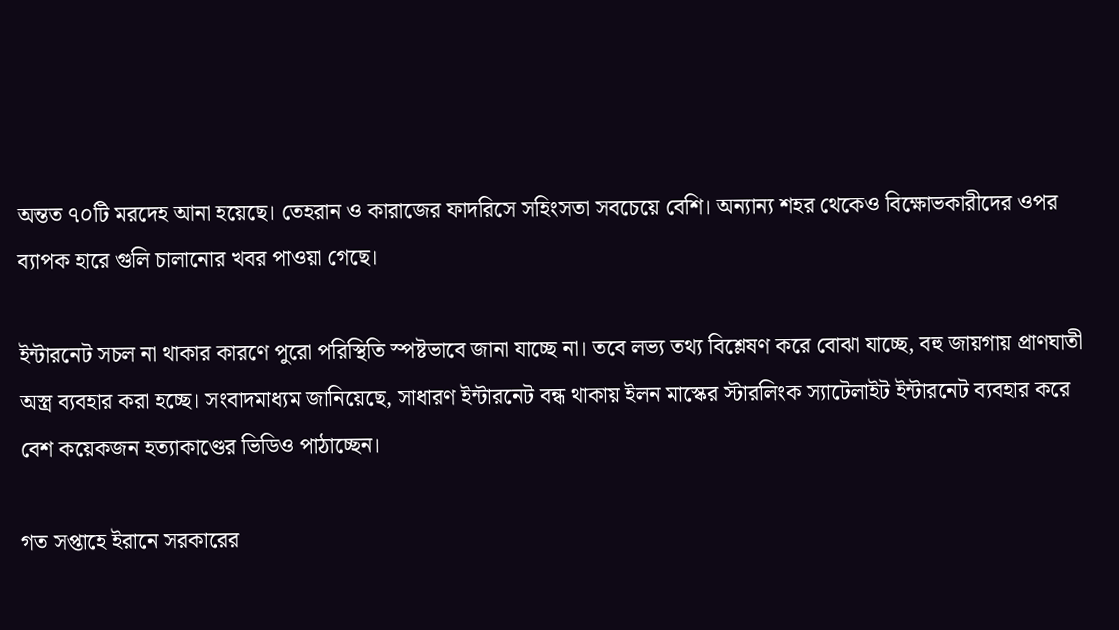অন্তত ৭০টি মরদেহ আনা হয়েছে। তেহরান ও কারাজের ফাদরিসে সহিংসতা সবচেয়ে বেশি। অন্যান্য শহর থেকেও বিক্ষোভকারীদের ওপর ব্যাপক হারে গুলি চালানোর খবর পাওয়া গেছে।

ইন্টারনেট সচল না থাকার কারণে পুরো পরিস্থিতি স্পষ্টভাবে জানা যাচ্ছে না। তবে লভ্য তথ্য বিশ্লেষণ করে বোঝা যাচ্ছে, বহু জায়গায় প্রাণঘাতী অস্ত্র ব্যবহার করা হচ্ছে। সংবাদমাধ্যম জানিয়েছে, সাধারণ ইন্টারনেট বন্ধ থাকায় ইলন মাস্কের স্টারলিংক স্যাটেলাইট ইন্টারনেট ব্যবহার করে বেশ কয়েকজন হত্যাকাণ্ডের ভিডিও পাঠাচ্ছেন।

গত সপ্তাহে ইরানে সরকারের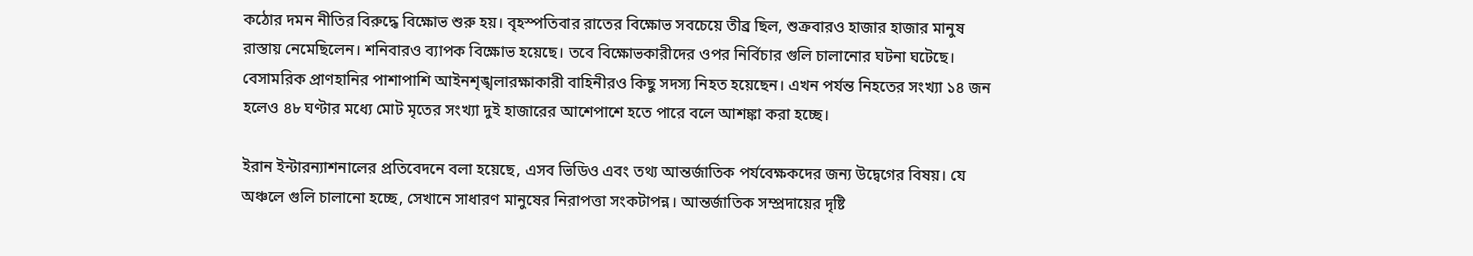কঠোর দমন নীতির বিরুদ্ধে বিক্ষোভ শুরু হয়। বৃহস্পতিবার রাতের বিক্ষোভ সবচেয়ে তীব্র ছিল, শুক্রবারও হাজার হাজার মানুষ রাস্তায় নেমেছিলেন। শনিবারও ব্যাপক বিক্ষোভ হয়েছে। তবে বিক্ষোভকারীদের ওপর নির্বিচার গুলি চালানোর ঘটনা ঘটেছে। বেসামরিক প্রাণহানির পাশাপাশি আইনশৃঙ্খলারক্ষাকারী বাহিনীরও কিছু সদস্য নিহত হয়েছেন। এখন পর্যন্ত নিহতের সংখ্যা ১৪ জন হলেও ৪৮ ঘণ্টার মধ্যে মোট মৃতের সংখ্যা দুই হাজারের আশেপাশে হতে পারে বলে আশঙ্কা করা হচ্ছে।

ইরান ইন্টারন্যাশনালের প্রতিবেদনে বলা হয়েছে, এসব ভিডিও এবং তথ্য আন্তর্জাতিক পর্যবেক্ষকদের জন্য উদ্বেগের বিষয়। যে অঞ্চলে গুলি চালানো হচ্ছে, সেখানে সাধারণ মানুষের নিরাপত্তা সংকটাপন্ন। আন্তর্জাতিক সম্প্রদায়ের দৃষ্টি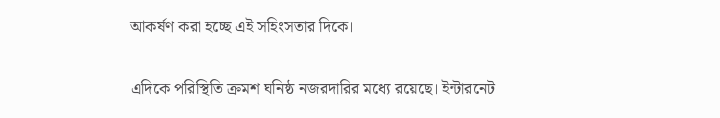আকর্ষণ করা হচ্ছে এই সহিংসতার দিকে।

এদিকে পরিস্থিতি ক্রমশ ঘনিষ্ঠ নজরদারির মধ্যে রয়েছে। ইন্টারনেট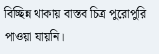বিচ্ছিন্ন থাকায় বাস্তব চিত্র পুরোপুরি পাওয়া যায়নি।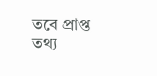তবে প্রাপ্ত তথ্য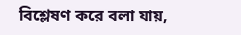বিশ্লেষণ করে বলা যায়,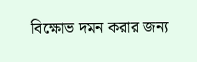বিক্ষোভ দমন করার জন্য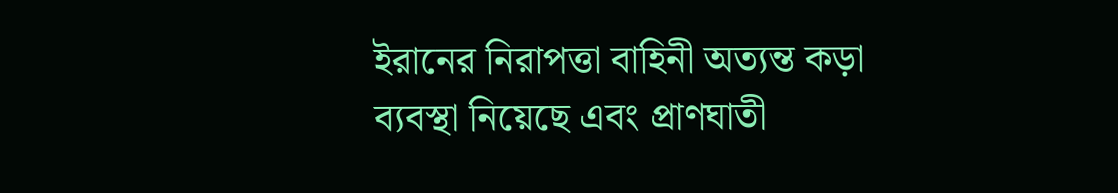ইরানের নিরাপত্তা বাহিনী অত্যন্ত কড়া ব্যবস্থা নিয়েছে এবং প্রাণঘাতী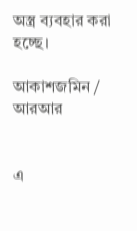অস্ত্র ব্যবহার করা হচ্ছে।

আকাশজমিন / আরআর


এ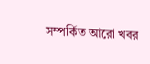সম্পর্কিত আরো খবর